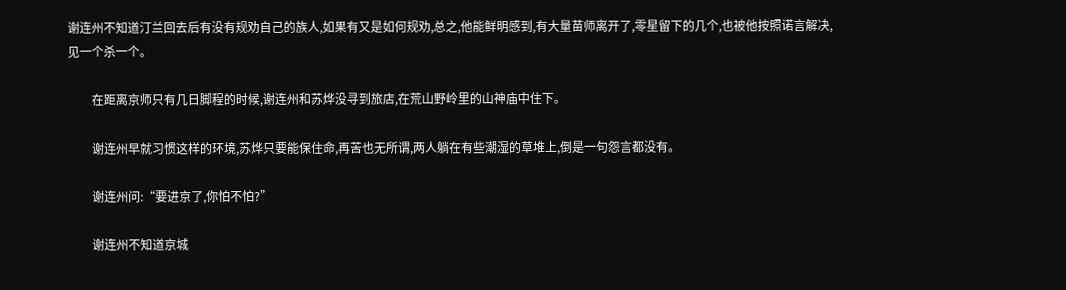谢连州不知道汀兰回去后有没有规劝自己的族人,如果有又是如何规劝,总之,他能鲜明感到,有大量苗师离开了,零星留下的几个,也被他按照诺言解决,见一个杀一个。

        在距离京师只有几日脚程的时候,谢连州和苏烨没寻到旅店,在荒山野岭里的山神庙中住下。

        谢连州早就习惯这样的环境,苏烨只要能保住命,再苦也无所谓,两人躺在有些潮湿的草堆上,倒是一句怨言都没有。

        谢连州问:“要进京了,你怕不怕?”

        谢连州不知道京城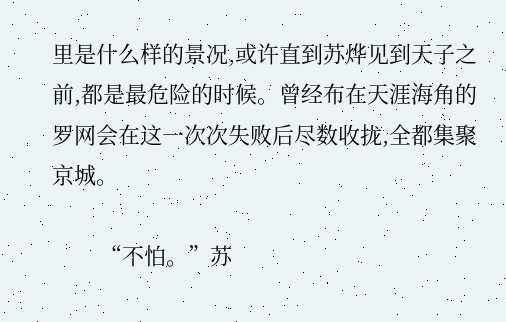里是什么样的景况,或许直到苏烨见到天子之前,都是最危险的时候。曾经布在天涯海角的罗网会在这一次次失败后尽数收拢,全都集聚京城。

        “不怕。”苏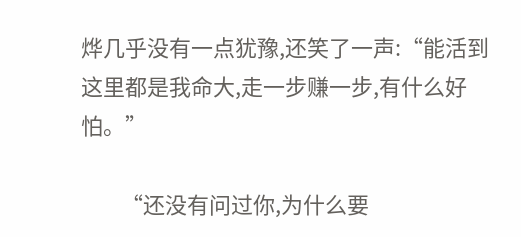烨几乎没有一点犹豫,还笑了一声:“能活到这里都是我命大,走一步赚一步,有什么好怕。”

        “还没有问过你,为什么要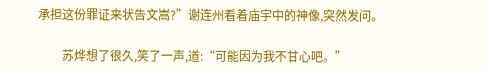承担这份罪证来状告文嵩?”谢连州看着庙宇中的神像,突然发问。

        苏烨想了很久,笑了一声,道:“可能因为我不甘心吧。”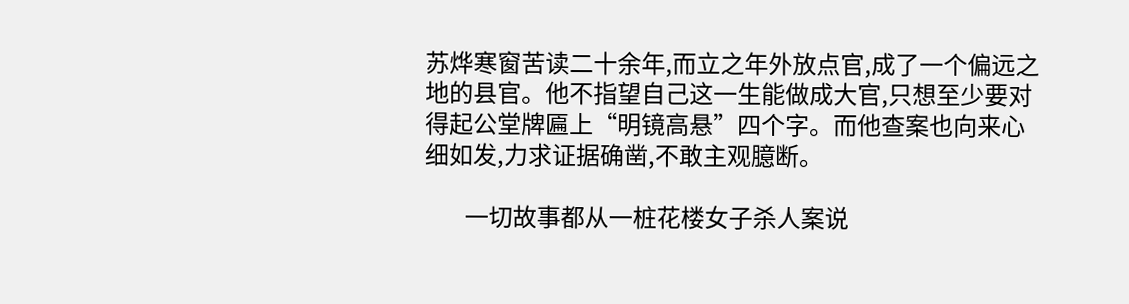苏烨寒窗苦读二十余年,而立之年外放点官,成了一个偏远之地的县官。他不指望自己这一生能做成大官,只想至少要对得起公堂牌匾上“明镜高悬”四个字。而他查案也向来心细如发,力求证据确凿,不敢主观臆断。

        一切故事都从一桩花楼女子杀人案说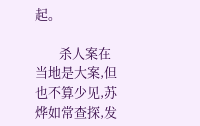起。

        杀人案在当地是大案,但也不算少见,苏烨如常查探,发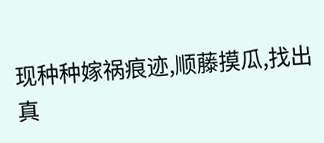现种种嫁祸痕迹,顺藤摸瓜,找出真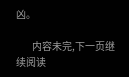凶。

        内容未完,下一页继续阅读